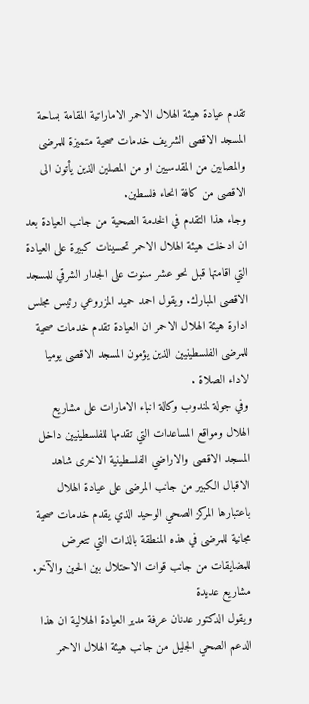تقدم عيادة هيئة الهلال الاحمر الاماراتية المقامة بساحة المسجد الاقصى الشريف خدمات صحية متميزة للمرضى والمصابين من المقدسيين او من المصلين الذين يأتون الى الاقصى من كافة انحاء فلسطين.
وجاء هذا التقدم في الخدمة الصحية من جانب العيادة بعد ان ادخلت هيئة الهلال الاحمر تحسينات كبيرة على العيادة التي اقامتها قبل نحو عشر سنوت على الجدار الشرقي للمسجد الاقصى المبارك. ويقول احمد حميد المزروعي رئيس مجلس ادارة هيئة الهلال الاحمر ان العيادة تقدم خدمات صحية للمرضى الفلسطينيين الذين يؤمون المسجد الاقصى يوميا لاداء الصلاة .
وفي جولة لمندوب وكالة انباء الامارات على مشاريع الهلال ومواقع المساعدات التي تقدمها للفلسطينيين داخل المسجد الاقصى والاراضي الفلسطينية الاخرى شاهد الاقبال الكبير من جانب المرضى على عيادة الهلال باعتبارها المركز الصحي الوحيد الذي يقدم خدمات صحية مجانية للمرضى في هذه المنطقة بالذات التي تتعرض للمضايقات من جانب قوات الاحتلال بين الحين والآخر.
مشاريع عديدة
ويقول الدكتور عدنان عرفة مدير العيادة الهلالية ان هذا الدعم الصحي الجليل من جانب هيئة الهلال الاحمر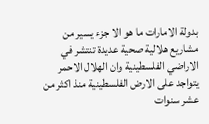بدولة الامارات ما هو الا جزء يسير من مشاريع هلالية صحية عديدة تنتشر في الاراضي الفلسطينية وان الهلال الاحمر يتواجد على الارض الفلسطينية منذ اكثر من عشر سنوات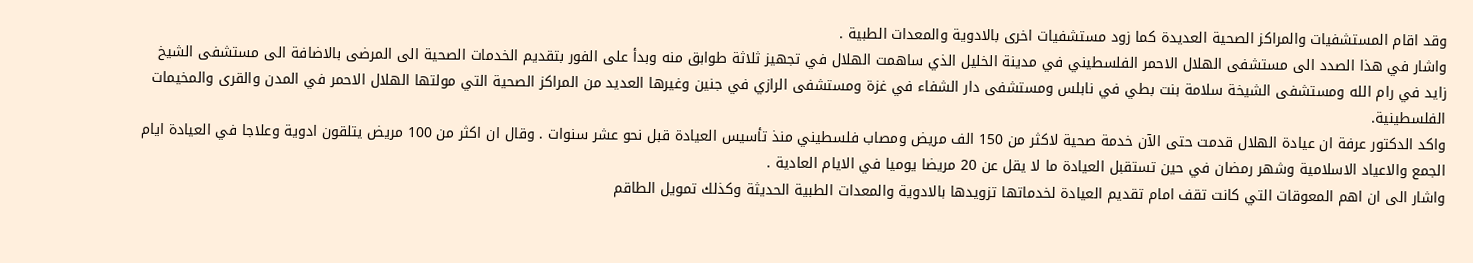وقد اقام المستشفيات والمراكز الصحية العديدة كما زود مستشفيات اخرى بالادوية والمعدات الطبية .
واشار في هذا الصدد الى مستشفى الهلال الاحمر الفلسطيني في مدينة الخليل الذي ساهمت الهلال في تجهيز ثلاثة طوابق منه وبدأ على الفور بتقديم الخدمات الصحية الى المرضى بالاضافة الى مستشفى الشيخ زايد في رام الله ومستشفى الشيخة سلامة بنت بطي في نابلس ومستشفى دار الشفاء في غزة ومستشفى الرازي في جنين وغيرها العديد من المراكز الصحية التي مولتها الهلال الاحمر في المدن والقرى والمخيمات الفلسطينية.
واكد الدكتور عرفة ان عيادة الهلال قدمت حتى الآن خدمة صحية لاكثر من 150 الف مريض ومصاب فلسطيني منذ تأسيس العيادة قبل نحو عشر سنوات . وقال ان اكثر من 100 مريض يتلقون ادوية وعلاجا في العيادة ايام الجمع والاعياد الاسلامية وشهر رمضان في حين تستقبل العيادة ما لا يقل عن 20 مريضا يوميا في الايام العادية .
واشار الى ان اهم المعوقات التي كانت تقف امام تقديم العيادة لخدماتها تزويدها بالادوية والمعدات الطبية الحديثة وكذلك تمويل الطاقم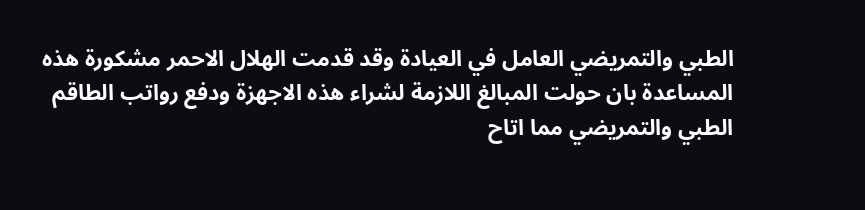الطبي والتمريضي العامل في العيادة وقد قدمت الهلال الاحمر مشكورة هذه المساعدة بان حولت المبالغ اللازمة لشراء هذه الاجهزة ودفع رواتب الطاقم الطبي والتمريضي مما اتاح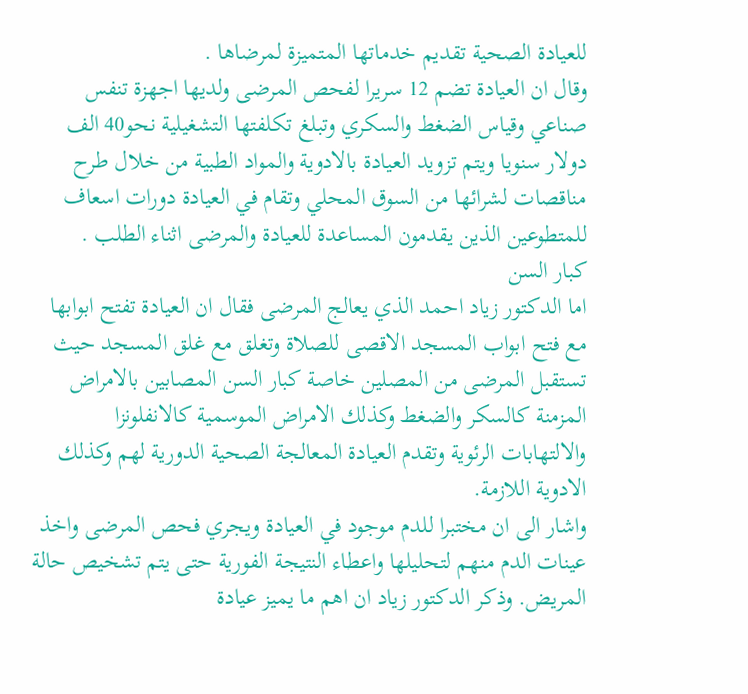للعيادة الصحية تقديم خدماتها المتميزة لمرضاها .
وقال ان العيادة تضم 12 سريرا لفحص المرضى ولديها اجهزة تنفس صناعي وقياس الضغط والسكري وتبلغ تكلفتها التشغيلية نحو40 الف دولار سنويا ويتم تزويد العيادة بالادوية والمواد الطبية من خلال طرح مناقصات لشرائها من السوق المحلي وتقام في العيادة دورات اسعاف للمتطوعين الذين يقدمون المساعدة للعيادة والمرضى اثناء الطلب .
كبار السن
اما الدكتور زياد احمد الذي يعالج المرضى فقال ان العيادة تفتح ابوابها مع فتح ابواب المسجد الاقصى للصلاة وتغلق مع غلق المسجد حيث تستقبل المرضى من المصلين خاصة كبار السن المصابين بالامراض المزمنة كالسكر والضغط وكذلك الامراض الموسمية كالانفلونزا والالتهابات الرئوية وتقدم العيادة المعالجة الصحية الدورية لهم وكذلك الادوية اللازمة.
واشار الى ان مختبرا للدم موجود في العيادة ويجري فحص المرضى واخذ عينات الدم منهم لتحليلها واعطاء النتيجة الفورية حتى يتم تشخيص حالة المريض. وذكر الدكتور زياد ان اهم ما يميز عيادة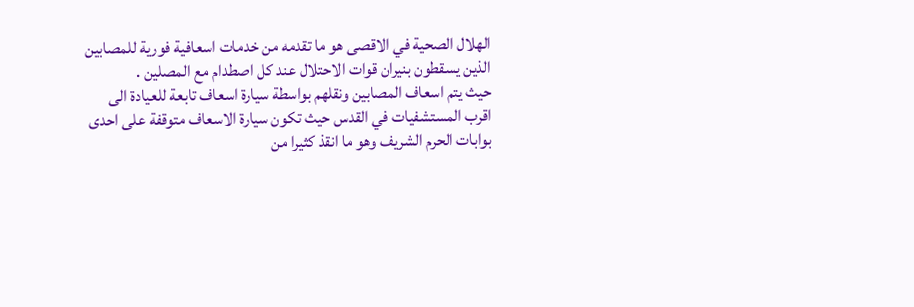الهلال الصحية في الاقصى هو ما تقدمه من خدمات اسعافية فورية للمصابين الذين يسقطون بنيران قوات الاحتلال عند كل اصطدام مع المصلين .
حيث يتم اسعاف المصابين ونقلهم بواسطة سيارة اسعاف تابعة للعيادة الى اقرب المستشفيات في القدس حيث تكون سيارة الاسعاف متوقفة على احدى بوابات الحرم الشريف وهو ما انقذ كثيرا من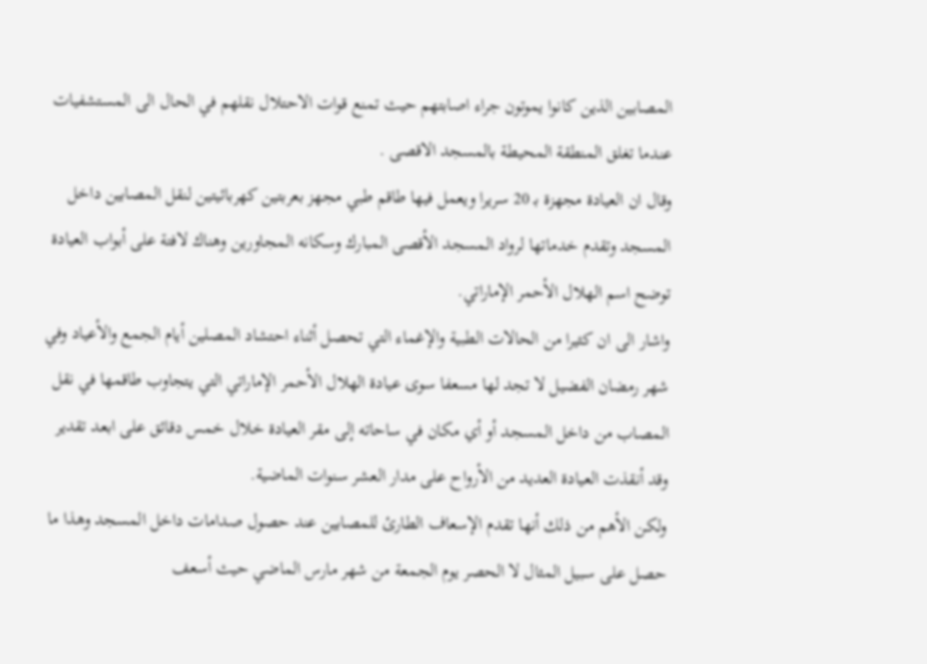المصابين الذين كانوا يموتون جراء اصابتهم حيث تمنع قوات الاحتلال نقلهم في الحال الى المستشفيات عندما تغلق المنطقة المحيطة بالمسجد الاقصى .
وقال ان العيادة مجهزة بـ 20 سريرا ويعمل فيها طاقم طبي مجهز بعربتين كهربائيتين لنقل المصابين داخل المسجد وتقدم خدماتها لرواد المسجد الأقصى المبارك وسكانه المجاورين وهناك لافتة على أبواب العيادة توضح اسم الهلال الأحمر الإماراتي.
واشار الى ان كثيرا من الحالات الطبية والإغماء التي تحصل أثناء احتشاد المصلين أيام الجمع والأعياد وفي شهر رمضان الفضيل لا تجد لها مسعفا سوى عيادة الهلال الأحمر الإماراتي التي يتجاوب طاقمها في نقل المصاب من داخل المسجد أو أي مكان في ساحاته إلى مقر العيادة خلال خمس دقائق على ابعد تقدير وقد أنقذت العيادة العديد من الأرواح على مدار العشر سنوات الماضية.
ولكن الأهم من ذلك أنها تقدم الإسعاف الطارئ للمصابين عند حصول صدامات داخل المسجد وهذا ما حصل على سبيل المثال لا الحصر يوم الجمعة من شهر مارس الماضي حيث أسعف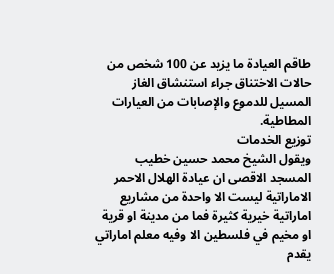طاقم العيادة ما يزيد عن 100 شخص من حالات الاختناق جراء استنشاق الغاز المسيل للدموع والإصابات من العيارات المطاطية.
توزيع الخدمات
ويقول الشيخ محمد حسين خطيب المسجد الاقصى ان عيادة الهلال الاحمر الاماراتية ليست الا واحدة من مشاريع اماراتية خيرية كثيرة فما من مدينة او قرية او مخيم في فلسطين الا وفيه معلم اماراتي يقدم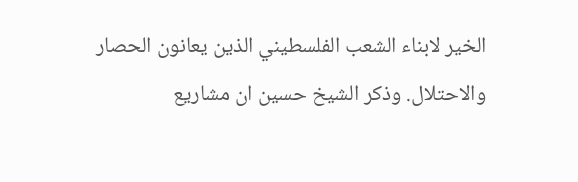الخير لابناء الشعب الفلسطيني الذين يعانون الحصار والاحتلال. وذكر الشيخ حسين ان مشاريع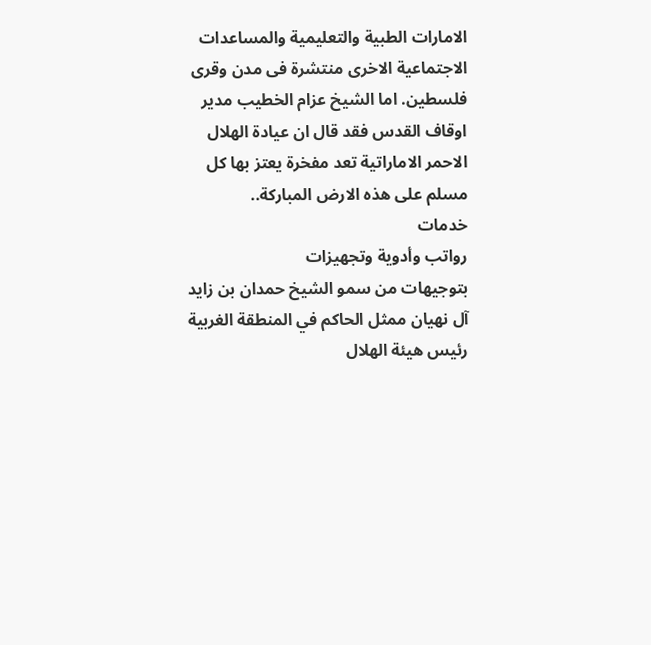الامارات الطبية والتعليمية والمساعدات الاجتماعية الاخرى منتشرة فى مدن وقرى فلسطين. اما الشيخ عزام الخطيب مدير اوقاف القدس فقد قال ان عيادة الهلال الاحمر الاماراتية تعد مفخرة يعتز بها كل مسلم على هذه الارض المباركة..
خدمات
رواتب وأدوية وتجهيزات
بتوجيهات من سمو الشيخ حمدان بن زايد آل نهيان ممثل الحاكم في المنطقة الغربية رئيس هيئة الهلال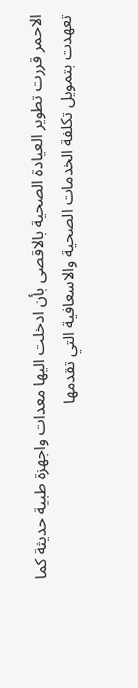الاحمر قررت تطوير العيادة الصحية بالاقصى بأن ادخلت اليها معدات واجهزة طبية حديثة كما تعهدت بتمويل تكلفة الخدمات الصحية والاسعافية التي تقدمها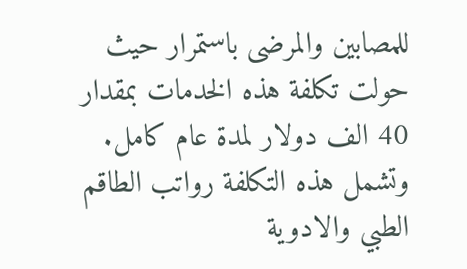للمصابين والمرضى باستمرار حيث حولت تكلفة هذه الخدمات بمقدار 40 الف دولار لمدة عام كامل. وتشمل هذه التكلفة رواتب الطاقم الطبي والادوية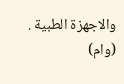والاجهزة الطبية .
(وام)